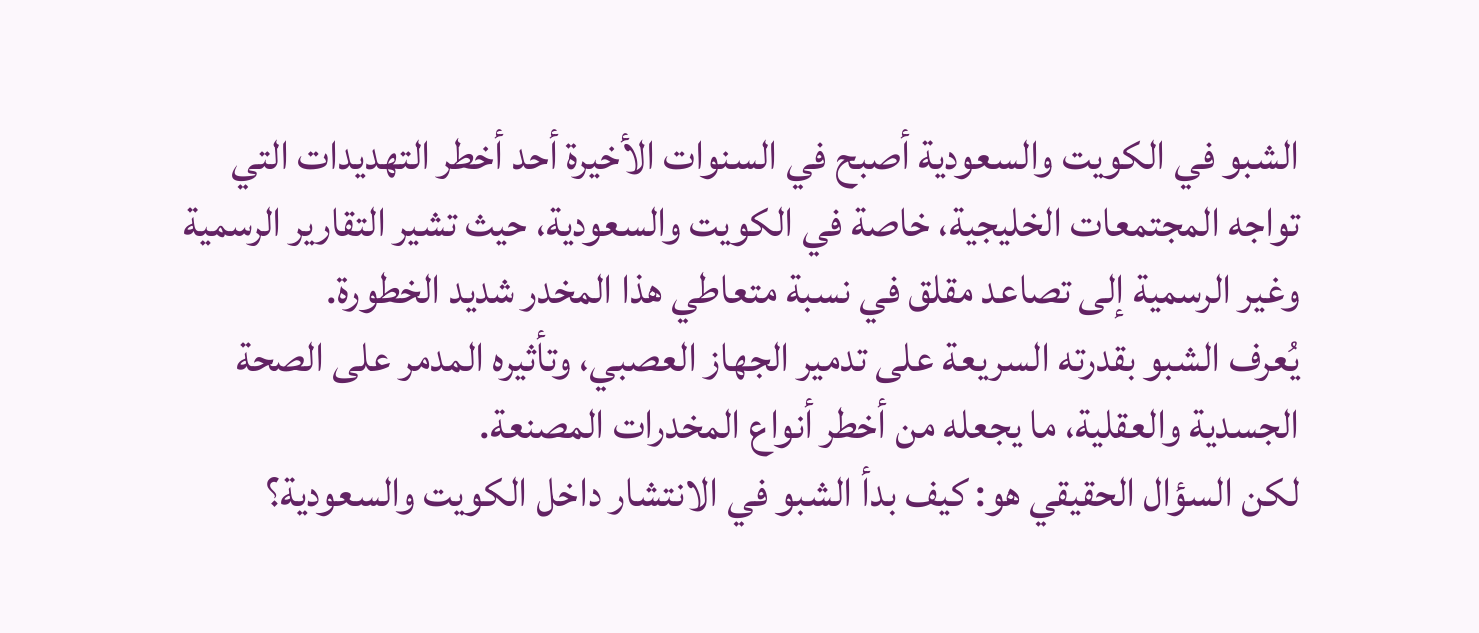الشبو في الكويت والسعودية أصبح في السنوات الأخيرة أحد أخطر التهديدات التي تواجه المجتمعات الخليجية، خاصة في الكويت والسعودية، حيث تشير التقارير الرسمية وغير الرسمية إلى تصاعد مقلق في نسبة متعاطي هذا المخدر شديد الخطورة.
يُعرف الشبو بقدرته السريعة على تدمير الجهاز العصبي، وتأثيره المدمر على الصحة الجسدية والعقلية، ما يجعله من أخطر أنواع المخدرات المصنعة.
لكن السؤال الحقيقي هو: كيف بدأ الشبو في الانتشار داخل الكويت والسعودية؟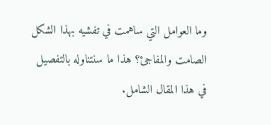وما العوامل التي ساهمت في تفشيه بهذا الشكل الصامت والمفاجئ؟ هذا ما سنتناوله بالتفصيل في هذا المقال الشامل.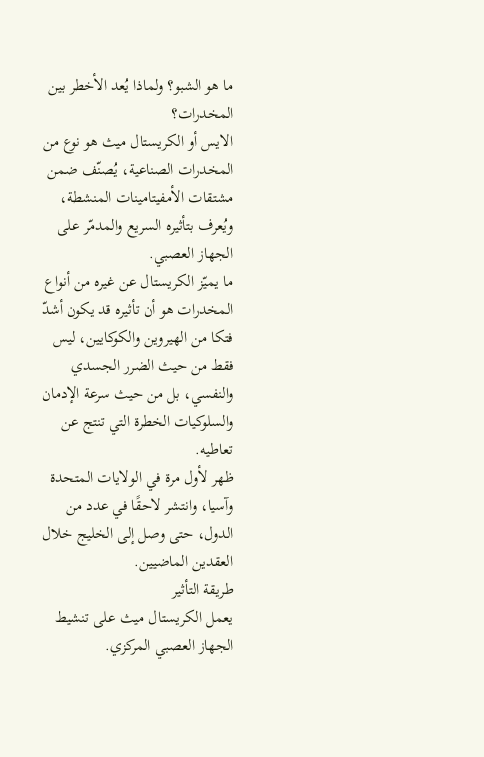ما هو الشبو؟ ولماذا يُعد الأخطر بين المخدرات؟
الايس أو الكريستال ميث هو نوع من المخدرات الصناعية، يُصنّف ضمن مشتقات الأمفيتامينات المنشطة، ويُعرف بتأثيره السريع والمدمّر على الجهاز العصبي.
ما يميّز الكريستال عن غيره من أنواع المخدرات هو أن تأثيره قد يكون أشدّ فتكا من الهيروين والكوكايين، ليس فقط من حيث الضرر الجسدي والنفسي، بل من حيث سرعة الإدمان والسلوكيات الخطرة التي تنتج عن تعاطيه.
ظهر لأول مرة في الولايات المتحدة وآسيا، وانتشر لاحقًا في عدد من الدول، حتى وصل إلى الخليج خلال العقدين الماضيين.
طريقة التأثير
يعمل الكريستال ميث على تنشيط الجهاز العصبي المركزي.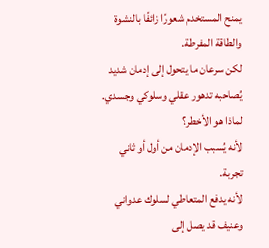يمنح المستخدم شعورًا زائفًا بالنشوة والطاقة المفرطة.
لكن سرعان ما يتحول إلى إدمان شديد يُصاحبه تدهور عقلي وسلوكي وجسدي.
لماذا هو الأخطر؟
لأنه يُسبب الإدمان من أول أو ثاني تجربة.
لأنه يدفع المتعاطي لسلوك عدواني وعنيف قد يصل إلى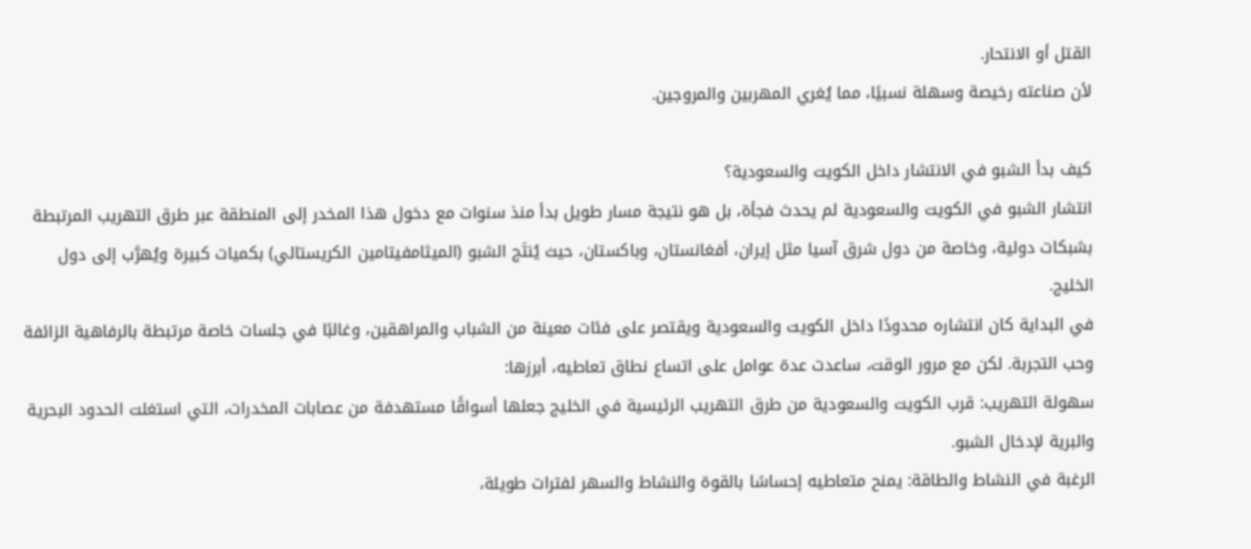القتل أو الانتحار.
لأن صناعته رخيصة وسهلة نسبيًا، مما يُغري المهربين والمروجين.

كيف بدأ الشبو في الانتشار داخل الكويت والسعودية؟
انتشار الشبو في الكويت والسعودية لم يحدث فجأة، بل هو نتيجة مسار طويل بدأ منذ سنوات مع دخول هذا المخدر إلى المنطقة عبر طرق التهريب المرتبطة بشبكات دولية، وخاصة من دول شرق آسيا مثل إيران، أفغانستان، وباكستان، حيث يُنتَج الشبو (الميثامفيتامين الكريستالي) بكميات كبيرة ويُهرَّب إلى دول الخليج.
في البداية كان انتشاره محدودًا داخل الكويت والسعودية ويقتصر على فئات معينة من الشباب والمراهقين، وغالبًا في جلسات خاصة مرتبطة بالرفاهية الزائفة وحب التجربة. لكن مع مرور الوقت، ساعدت عدة عوامل على اتساع نطاق تعاطيه، أبرزها:
سهولة التهريب: قرب الكويت والسعودية من طرق التهريب الرئيسية في الخليج جعلها أسواقًا مستهدفة من عصابات المخدرات، التي استغلت الحدود البحرية والبرية لإدخال الشبو.
الرغبة في النشاط والطاقة: يمنح متعاطيه إحساسًا بالقوة والنشاط والسهر لفترات طويلة،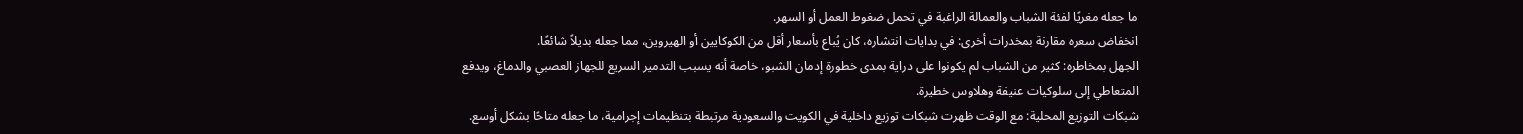ما جعله مغريًا لفئة الشباب والعمالة الراغبة في تحمل ضغوط العمل أو السهر.
انخفاض سعره مقارنة بمخدرات أخرى: في بدايات انتشاره، كان يُباع بأسعار أقل من الكوكايين أو الهيروين، مما جعله بديلاً شائعًا.
الجهل بمخاطره: كثير من الشباب لم يكونوا على دراية بمدى خطورة إدمان الشبو، خاصة أنه يسبب التدمير السريع للجهاز العصبي والدماغ، ويدفع المتعاطي إلى سلوكيات عنيفة وهلاوس خطيرة.
شبكات التوزيع المحلية: مع الوقت ظهرت شبكات توزيع داخلية في الكويت والسعودية مرتبطة بتنظيمات إجرامية، ما جعله متاحًا بشكل أوسع.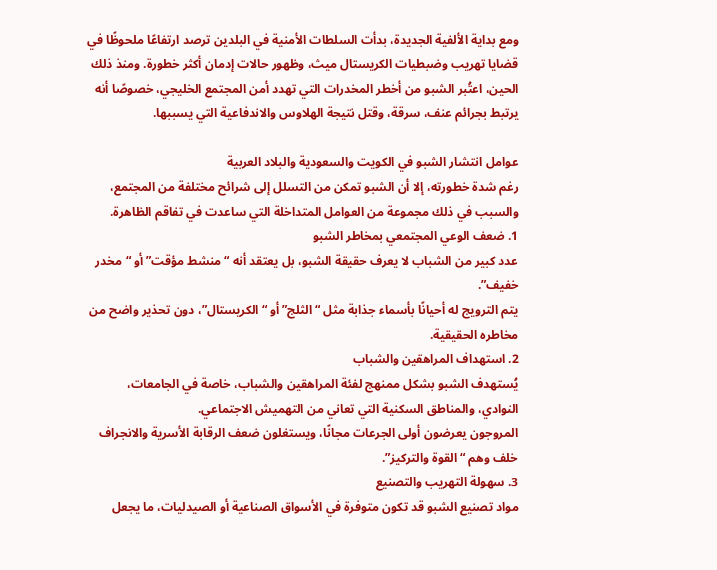ومع بداية الألفية الجديدة، بدأت السلطات الأمنية في البلدين ترصد ارتفاعًا ملحوظًا في قضايا تهريب وضبطيات الكريستال ميث، وظهور حالات إدمان أكثر خطورة. ومنذ ذلك الحين، اعتُبر الشبو من أخطر المخدرات التي تهدد أمن المجتمع الخليجي، خصوصًا أنه يرتبط بجرائم عنف، سرقة، وقتل نتيجة الهلاوس والاندفاعية التي يسببها.

عوامل انتشار الشبو في الكويت والسعودية والبلاد العربية
رغم شدة خطورته، إلا أن الشبو تمكن من التسلل إلى شرائح مختلفة من المجتمع، والسبب في ذلك مجموعة من العوامل المتداخلة التي ساعدت في تفاقم الظاهرة.
1. ضعف الوعي المجتمعي بمخاطر الشبو
عدد كبير من الشباب لا يعرف حقيقة الشبو، بل يعتقد أنه “منشط مؤقت” أو “مخدر خفيف”.
يتم الترويج له أحيانًا بأسماء جذابة مثل “الثلج” أو “الكريستال”، دون تحذير واضح من مخاطره الحقيقية.
2. استهداف المراهقين والشباب
يُستهدف الشبو بشكل ممنهج لفئة المراهقين والشباب، خاصة في الجامعات، النوادي، والمناطق السكنية التي تعاني من التهميش الاجتماعي.
المروجون يعرضون أولى الجرعات مجانًا، ويستغلون ضعف الرقابة الأسرية والانجراف خلف وهم “القوة والتركيز”.
3. سهولة التهريب والتصنيع
مواد تصنيع الشبو قد تكون متوفرة في الأسواق الصناعية أو الصيدليات، ما يجعل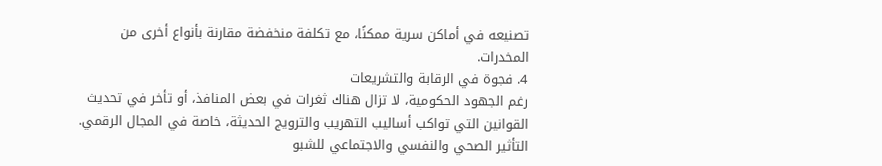تصنيعه في أماكن سرية ممكنًا، مع تكلفة منخفضة مقارنة بأنواع أخرى من المخدرات.
4. فجوة في الرقابة والتشريعات
رغم الجهود الحكومية، لا تزال هناك ثغرات في بعض المنافذ، أو تأخر في تحديث القوانين التي تواكب أساليب التهريب والترويج الحديثة، خاصة في المجال الرقمي.
التأثير الصحي والنفسي والاجتماعي للشبو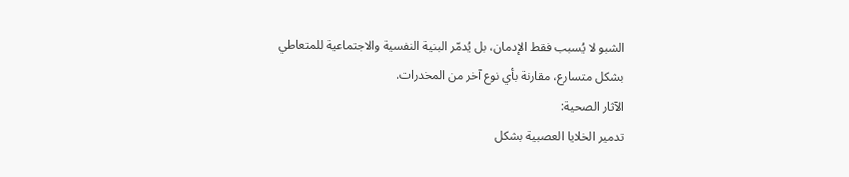الشبو لا يُسبب فقط الإدمان، بل يُدمّر البنية النفسية والاجتماعية للمتعاطي بشكل متسارع، مقارنة بأي نوع آخر من المخدرات.
الآثار الصحية:
تدمير الخلايا العصبية بشكل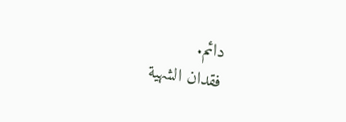دائم.
فقدان الشهية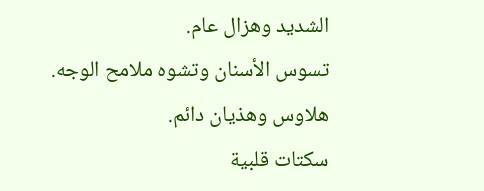الشديد وهزال عام.
تسوس الأسنان وتشوه ملامح الوجه.
هلاوس وهذيان دائم.
سكتات قلبية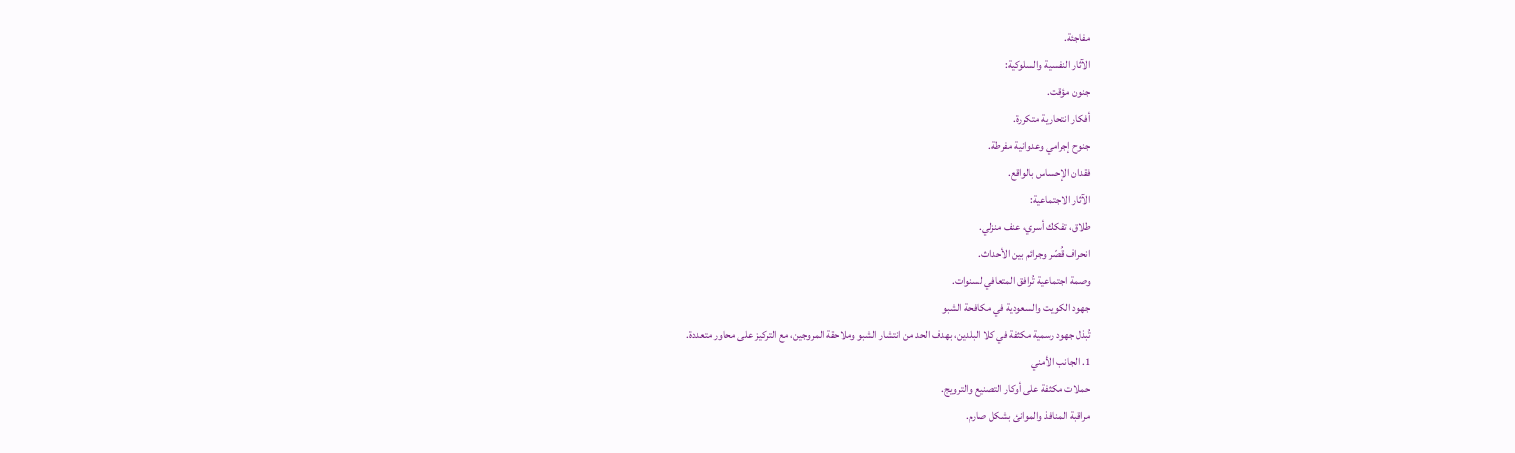مفاجئة.
الآثار النفسية والسلوكية:
جنون مؤقت.
أفكار انتحارية متكررة.
جنوح إجرامي وعدوانية مفرطة.
فقدان الإحساس بالواقع.
الآثار الاجتماعية:
طلاق، تفكك أسري، عنف منزلي.
انحراف قُصّر وجرائم بين الأحداث.
وصمة اجتماعية تُرافق المتعافي لسنوات.
جهود الكويت والسعودية في مكافحة الشبو
تُبذل جهود رسمية مكثفة في كلا البلدين، بهدف الحد من انتشار الشبو وملاحقة المروجين، مع التركيز على محاور متعددة.
1. الجانب الأمني
حملات مكثفة على أوكار التصنيع والترويج.
مراقبة المنافذ والموانئ بشكل صارم.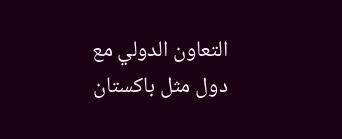التعاون الدولي مع دول مثل باكستان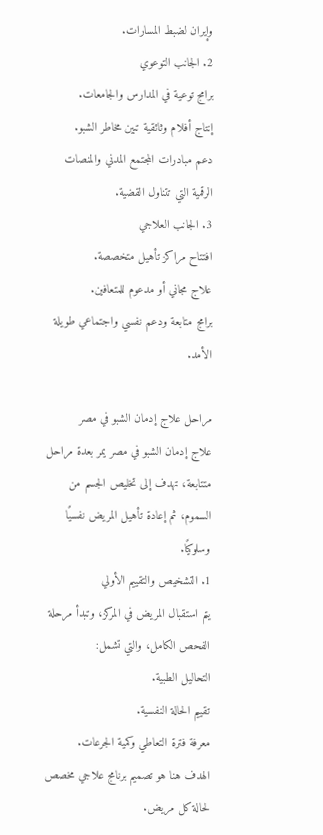وإيران لضبط المسارات.
2. الجانب التوعوي
برامج توعية في المدارس والجامعات.
إنتاج أفلام وثائقية تبين مخاطر الشبو.
دعم مبادرات المجتمع المدني والمنصات الرقمية التي تتناول القضية.
3. الجانب العلاجي
افتتاح مراكز تأهيل متخصصة.
علاج مجاني أو مدعوم للمتعافين.
برامج متابعة ودعم نفسي واجتماعي طويلة الأمد.

مراحل علاج إدمان الشبو في مصر
علاج إدمان الشبو في مصر يمر بعدة مراحل متتابعة، تهدف إلى تخليص الجسم من السموم، ثم إعادة تأهيل المريض نفسيًا وسلوكيًا.
1. التشخيص والتقييم الأولي
يتم استقبال المريض في المركز، وتبدأ مرحلة الفحص الكامل، والتي تشمل:
التحاليل الطبية.
تقييم الحالة النفسية.
معرفة فترة التعاطي وكمية الجرعات.
الهدف هنا هو تصميم برنامج علاجي مخصص لحالة كل مريض.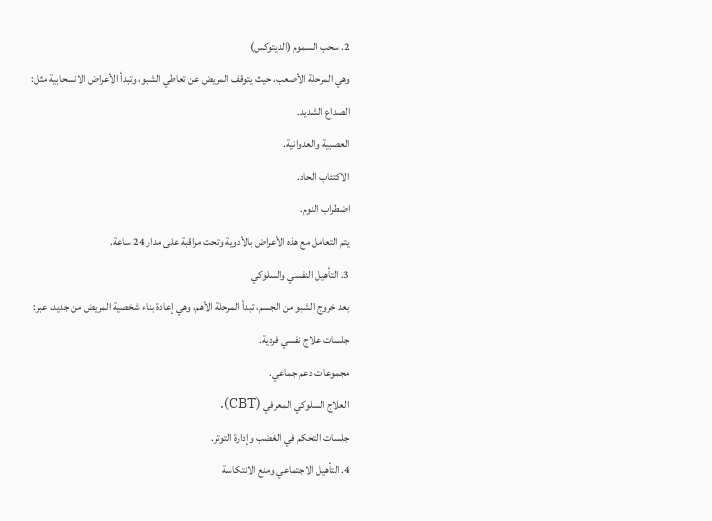2. سحب السموم (الديتوكس)
وهي المرحلة الأصعب، حيث يتوقف المريض عن تعاطي الشبو، وتبدأ الأعراض الانسحابية مثل:
الصداع الشديد.
العصبية والعدوانية.
الاكتئاب الحاد.
اضطراب النوم.
يتم التعامل مع هذه الأعراض بالأدوية وتحت مراقبة على مدار 24 ساعة.
3. التأهيل النفسي والسلوكي
بعد خروج الشبو من الجسم، تبدأ المرحلة الأهم، وهي إعادة بناء شخصية المريض من جديد، عبر:
جلسات علاج نفسي فردية.
مجموعات دعم جماعي.
العلاج السلوكي المعرفي (CBT).
جلسات التحكم في الغضب وإدارة التوتر.
4. التأهيل الاجتماعي ومنع الانتكاسة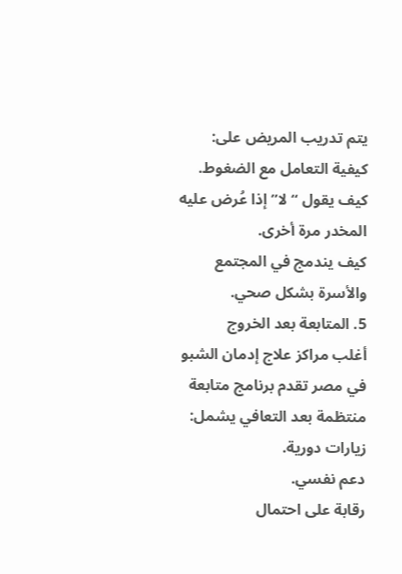يتم تدريب المريض على:
كيفية التعامل مع الضغوط.
كيف يقول “لا” إذا عُرض عليه المخدر مرة أخرى.
كيف يندمج في المجتمع والأسرة بشكل صحي.
5. المتابعة بعد الخروج
أغلب مراكز علاج إدمان الشبو في مصر تقدم برنامج متابعة منتظمة بعد التعافي يشمل:
زيارات دورية.
دعم نفسي.
رقابة على احتمال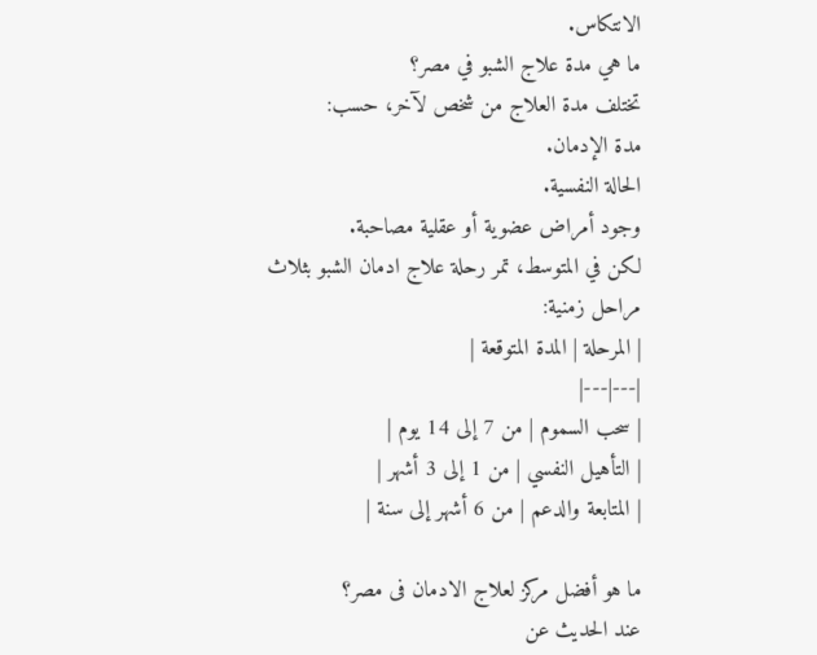الانتكاس.
ما هي مدة علاج الشبو في مصر؟
تختلف مدة العلاج من شخص لآخر، حسب:
مدة الإدمان.
الحالة النفسية.
وجود أمراض عضوية أو عقلية مصاحبة.
لكن في المتوسط، تمر رحلة علاج ادمان الشبو بثلاث مراحل زمنية:
| المرحلة | المدة المتوقعة |
|---|---|
| سحب السموم | من 7 إلى 14 يوم |
| التأهيل النفسي | من 1 إلى 3 أشهر |
| المتابعة والدعم | من 6 أشهر إلى سنة |

ما هو أفضل مركز لعلاج الادمان فى مصر؟
عند الحديث عن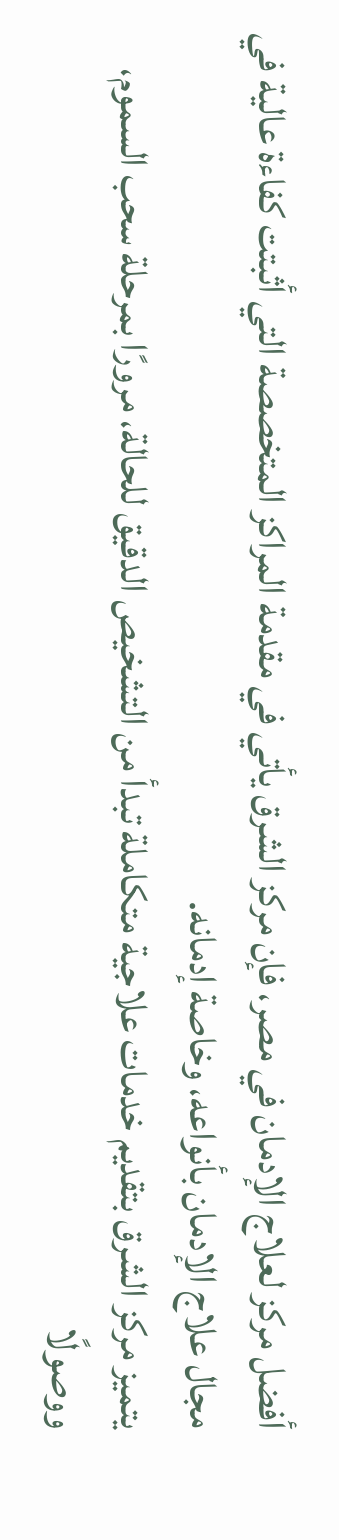أفضل مركز لعلاج الإدمان في مصر، فإن مركز الشرق يأتي في مقدمة المراكز المتخصصة التي أثبتت كفاءة عالية في مجال علاج الإدمان بأنواعه، وخاصة إدمانه.
يتميز مركز الشرق بتقديم خدمات علاجية متكاملة تبدأ من التشخيص الدقيق للحالة، مرورًا بمرحلة سحب السموم، ووصولًا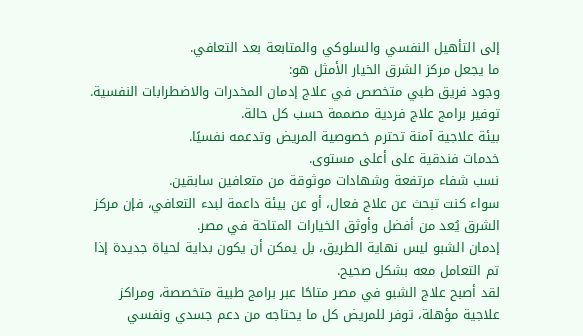إلى التأهيل النفسي والسلوكي والمتابعة بعد التعافي.
ما يجعل مركز الشرق الخيار الأمثل هو:
وجود فريق طبي متخصص في علاج إدمان المخدرات والاضطرابات النفسية.
توفير برامج علاج فردية مصممة حسب كل حالة.
بيئة علاجية آمنة تحترم خصوصية المريض وتدعمه نفسيًا.
خدمات فندقية على أعلى مستوى.
نسب شفاء مرتفعة وشهادات موثوقة من متعافين سابقين.
سواء كنت تبحث عن علاج فعال، أو عن بيئة داعمة لبدء التعافي، فإن مركز الشرق يُعد من أفضل وأوثق الخيارات المتاحة في مصر.
إدمان الشبو ليس نهاية الطريق، بل يمكن أن يكون بداية لحياة جديدة إذا تم التعامل معه بشكل صحيح.
لقد أصبح علاج الشبو في مصر متاحًا عبر برامج طبية متخصصة، ومراكز علاجية مؤهلة، توفر للمريض كل ما يحتاجه من دعم جسدي ونفسي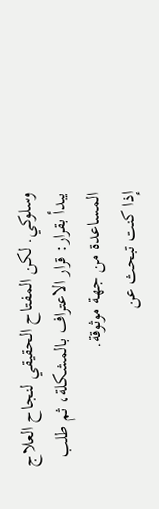وسلوكي. لكن المفتاح الحقيقي لنجاح العلاج يبدأ بقرار: قرار الاعتراف بالمشكلة، ثم طلب المساعدة من جهة موثوقة.
إذا كنت تبحث عن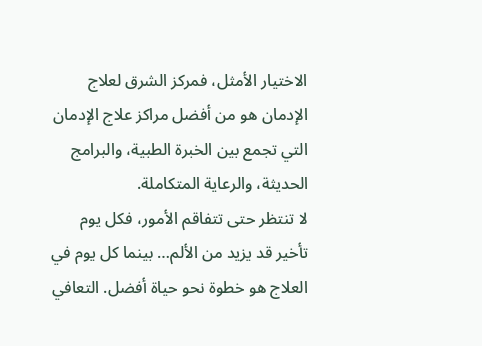الاختيار الأمثل، فمركز الشرق لعلاج الإدمان هو من أفضل مراكز علاج الإدمان التي تجمع بين الخبرة الطبية، والبرامج الحديثة، والرعاية المتكاملة.
لا تنتظر حتى تتفاقم الأمور، فكل يوم تأخير قد يزيد من الألم… بينما كل يوم في العلاج هو خطوة نحو حياة أفضل. التعافي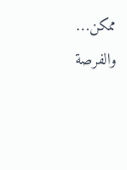ممكن… والفرصة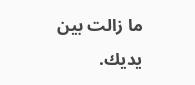ما زالت بين يديك.